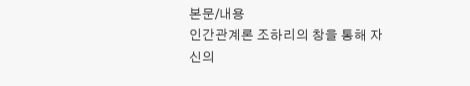본문/내용
인간관계론 조하리의 창을 통해 자신의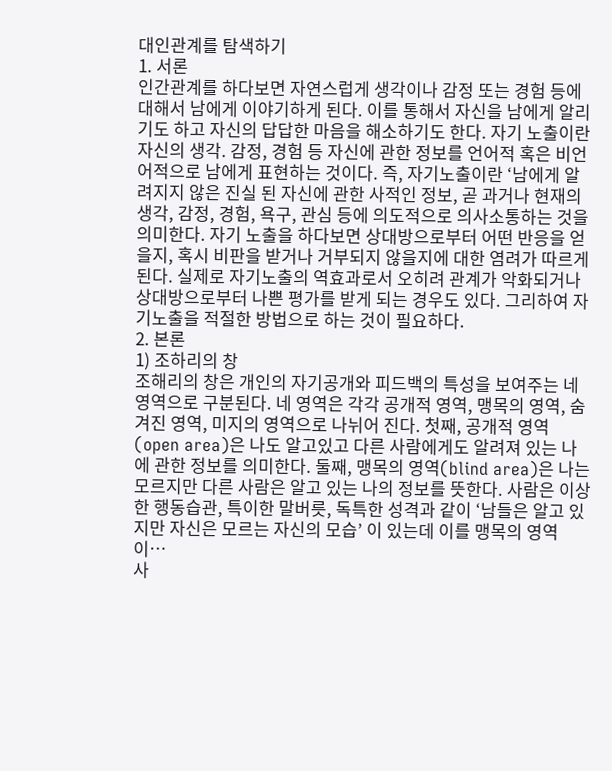대인관계를 탐색하기
1. 서론
인간관계를 하다보면 자연스럽게 생각이나 감정 또는 경험 등에 대해서 남에게 이야기하게 된다. 이를 통해서 자신을 남에게 알리기도 하고 자신의 답답한 마음을 해소하기도 한다. 자기 노출이란 자신의 생각. 감정, 경험 등 자신에 관한 정보를 언어적 혹은 비언어적으로 남에게 표현하는 것이다. 즉, 자기노출이란 ‘남에게 알려지지 않은 진실 된 자신에 관한 사적인 정보, 곧 과거나 현재의 생각, 감정, 경험, 욕구, 관심 등에 의도적으로 의사소통하는 것을 의미한다. 자기 노출을 하다보면 상대방으로부터 어떤 반응을 얻을지, 혹시 비판을 받거나 거부되지 않을지에 대한 염려가 따르게 된다. 실제로 자기노출의 역효과로서 오히려 관계가 악화되거나 상대방으로부터 나쁜 평가를 받게 되는 경우도 있다. 그리하여 자기노출을 적절한 방법으로 하는 것이 필요하다.
2. 본론
1) 조하리의 창
조해리의 창은 개인의 자기공개와 피드백의 특성을 보여주는 네 영역으로 구분된다. 네 영역은 각각 공개적 영역, 맹목의 영역, 숨겨진 영역, 미지의 영역으로 나뉘어 진다. 첫째, 공개적 영역(open area)은 나도 알고있고 다른 사람에게도 알려져 있는 나에 관한 정보를 의미한다. 둘째, 맹목의 영역(blind area)은 나는 모르지만 다른 사람은 알고 있는 나의 정보를 뜻한다. 사람은 이상한 행동습관, 특이한 말버릇, 독특한 성격과 같이 ‘남들은 알고 있지만 자신은 모르는 자신의 모습’ 이 있는데 이를 맹목의 영역이…
사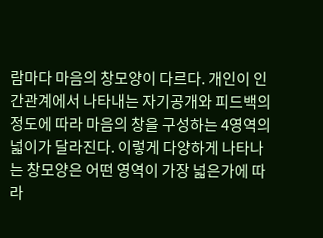람마다 마음의 창모양이 다르다. 개인이 인간관계에서 나타내는 자기공개와 피드백의 정도에 따라 마음의 창을 구성하는 4영역의 넓이가 달라진다. 이렇게 다양하게 나타나는 창모양은 어떤 영역이 가장 넓은가에 따라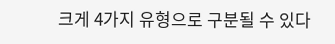크게 4가지 유형으로 구분될 수 있다